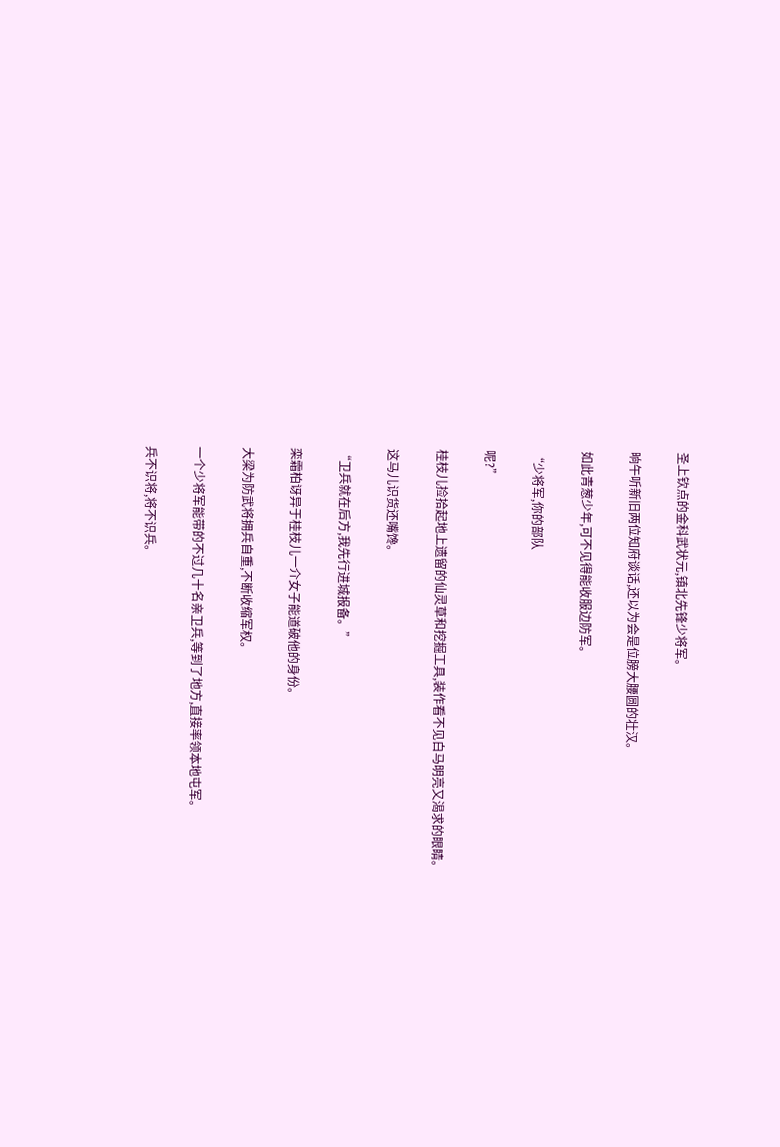圣上钦点的金科武状元,镇北先锋少将军。

晌午听新旧两位知府谈话,还以为会是位膀大腰圆的壮汉。

如此青葱少年,可不见得能收服边防军。

“少将军,你的部队

呢?”

桂枝儿捡拾起地上遗留的仙灵草和挖掘工具,装作看不见白马明亮又渴求的眼睛。

这马儿识货还嘴馋。

“卫兵就在后方,我先行进城报备。”

栾霜柏讶异于桂枝儿一介女子能道破他的身份。

大梁为防武将拥兵自重,不断收缩军权。

一个少将军能带的不过几十名亲卫兵,等到了地方,直接率领本地屯军。

兵不识将,将不识兵。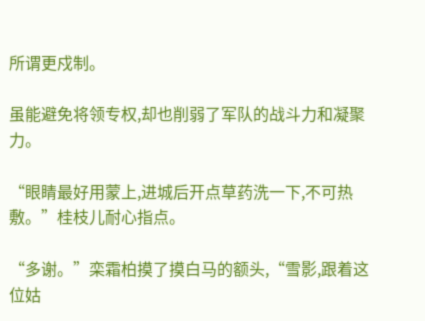所谓更戍制。

虽能避免将领专权,却也削弱了军队的战斗力和凝聚力。

“眼睛最好用蒙上,进城后开点草药洗一下,不可热敷。”桂枝儿耐心指点。

“多谢。”栾霜柏摸了摸白马的额头,“雪影,跟着这位姑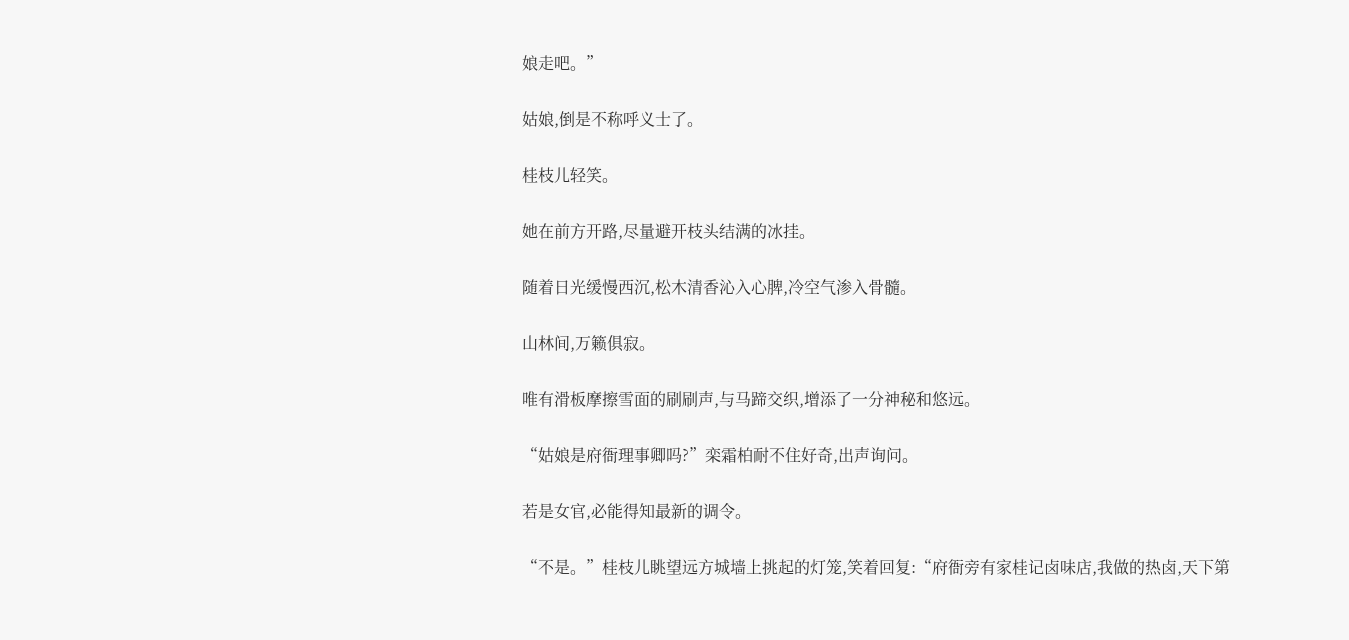娘走吧。”

姑娘,倒是不称呼义士了。

桂枝儿轻笑。

她在前方开路,尽量避开枝头结满的冰挂。

随着日光缓慢西沉,松木清香沁入心脾,冷空气渗入骨髓。

山林间,万籁俱寂。

唯有滑板摩擦雪面的刷刷声,与马蹄交织,增添了一分神秘和悠远。

“姑娘是府衙理事卿吗?”栾霜柏耐不住好奇,出声询问。

若是女官,必能得知最新的调令。

“不是。”桂枝儿眺望远方城墙上挑起的灯笼,笑着回复:“府衙旁有家桂记卤味店,我做的热卤,天下第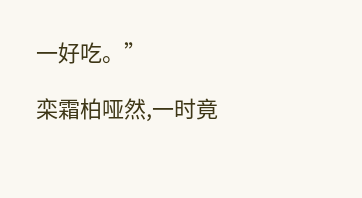一好吃。”

栾霜柏哑然,一时竟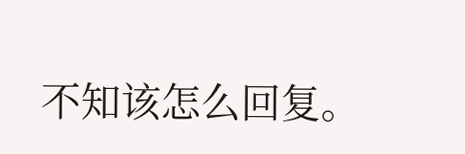不知该怎么回复。